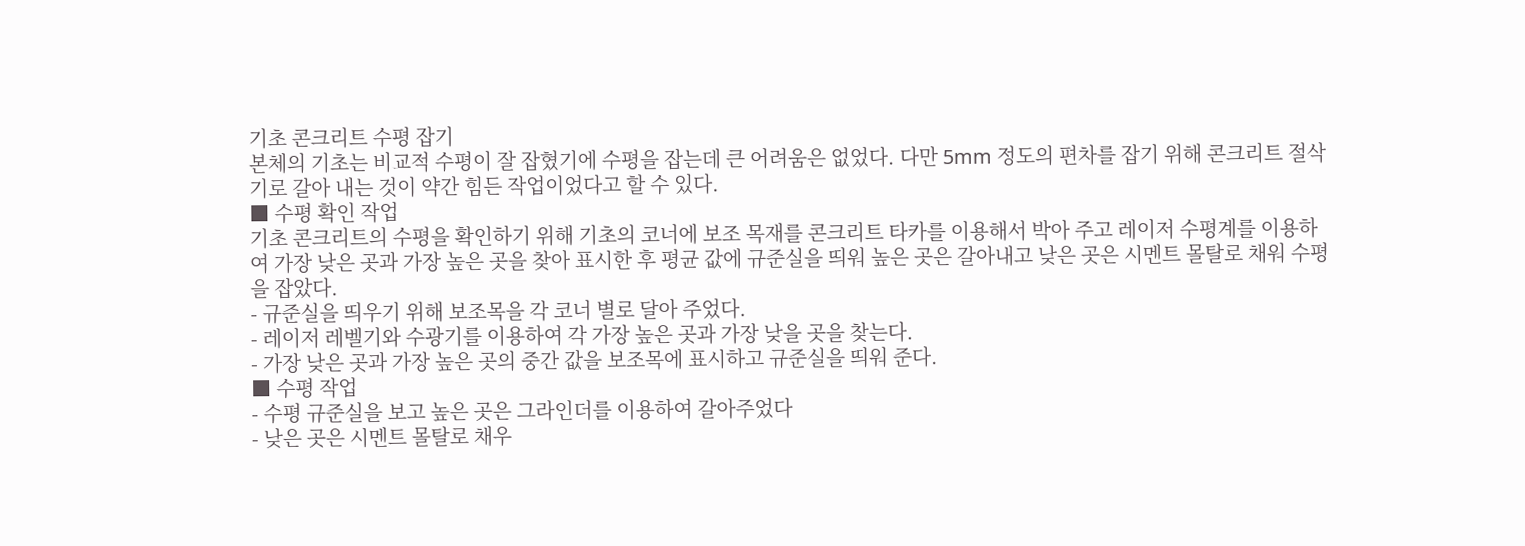기초 콘크리트 수평 잡기
본체의 기초는 비교적 수평이 잘 잡혔기에 수평을 잡는데 큰 어려움은 없었다. 다만 5mm 정도의 편차를 잡기 위해 콘크리트 절삭기로 갈아 내는 것이 약간 힘든 작업이었다고 할 수 있다.
■ 수평 확인 작업
기초 콘크리트의 수평을 확인하기 위해 기초의 코너에 보조 목재를 콘크리트 타카를 이용해서 박아 주고 레이저 수평계를 이용하여 가장 낮은 곳과 가장 높은 곳을 찾아 표시한 후 평균 값에 규준실을 띄워 높은 곳은 갈아내고 낮은 곳은 시멘트 몰탈로 채워 수평을 잡았다.
- 규준실을 띄우기 위해 보조목을 각 코너 별로 달아 주었다.
- 레이저 레벨기와 수광기를 이용하여 각 가장 높은 곳과 가장 낮을 곳을 찾는다.
- 가장 낮은 곳과 가장 높은 곳의 중간 값을 보조목에 표시하고 규준실을 띄워 준다.
■ 수평 작업
- 수평 규준실을 보고 높은 곳은 그라인더를 이용하여 갈아주었다
- 낮은 곳은 시멘트 몰탈로 채우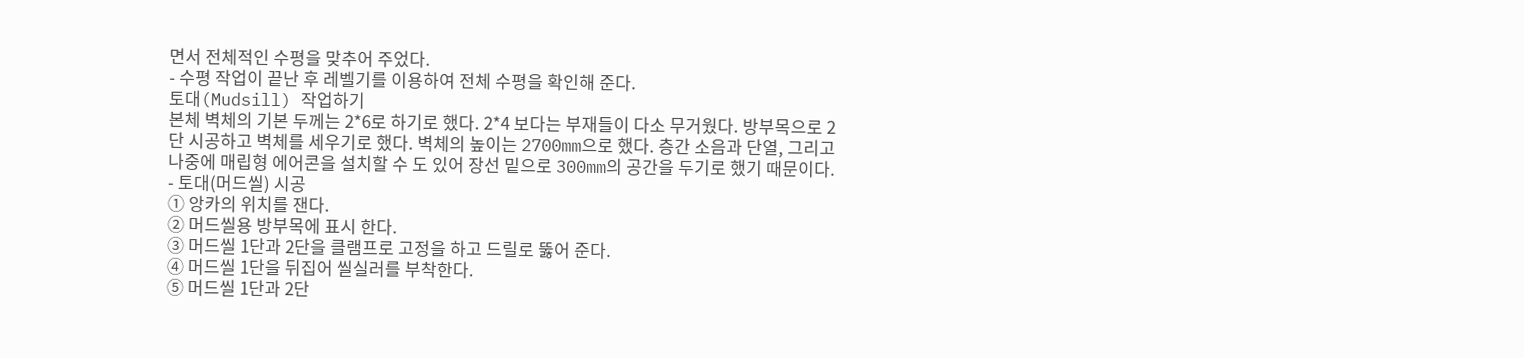면서 전체적인 수평을 맞추어 주었다.
- 수평 작업이 끝난 후 레벨기를 이용하여 전체 수평을 확인해 준다.
토대(Mudsill) 작업하기
본체 벽체의 기본 두께는 2*6로 하기로 했다. 2*4 보다는 부재들이 다소 무거웠다. 방부목으로 2단 시공하고 벽체를 세우기로 했다. 벽체의 높이는 2700mm으로 했다. 층간 소음과 단열, 그리고 나중에 매립형 에어콘을 설치할 수 도 있어 장선 밑으로 300mm의 공간을 두기로 했기 때문이다.
- 토대(머드씰) 시공
① 앙카의 위치를 잰다.
② 머드씰용 방부목에 표시 한다.
③ 머드씰 1단과 2단을 클램프로 고정을 하고 드릴로 뚫어 준다.
④ 머드씰 1단을 뒤집어 씰실러를 부착한다.
⑤ 머드씰 1단과 2단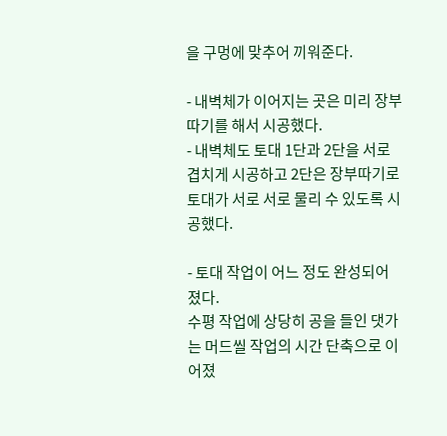을 구멍에 맞추어 끼워준다.

- 내벽체가 이어지는 곳은 미리 장부따기를 해서 시공했다.
- 내벽체도 토대 1단과 2단을 서로 겹치게 시공하고 2단은 장부따기로 토대가 서로 서로 물리 수 있도록 시공했다.

- 토대 작업이 어느 정도 완성되어 졌다.
수평 작업에 상당히 공을 들인 댓가는 머드씰 작업의 시간 단축으로 이어졌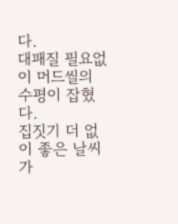다.
대패질 필요없이 머드씰의 수평이 잡혔다.
집짓기 더 없이 좋은 날씨가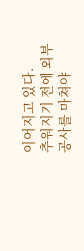이어지고 있다.
추워지기 전에 외부 공사를 마쳐야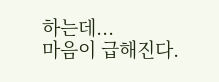하는데...
마음이 급해진다.